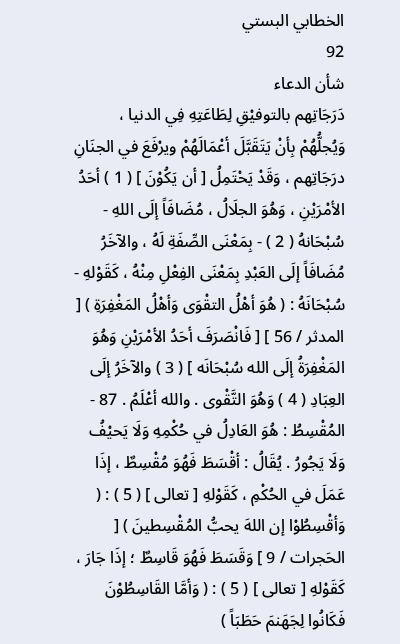الخطابي البستي
92
شأن الدعاء
دَرَجَاتِهم بالتوفيْقِ لِطَاعَتِهِ فِي الدنيا ، وَيُجلُّهُمْ بِأنْ يَتَقَبَّلَ أعْمَالَهُمْ ويرْفَعَ في الجنَانِ درَجَاتِهم ، وَقَدْ يَحْتَمِلُ [ أن يَكُوْنَ ] ( 1 ) أحَدُ الأمْرَيْنِ ، وَهُوَ الجلَالُ ، مُضَافَاً إلَى اللهِ - سُبْحَانهُ ( 2 ) - بِمَعْنَى الصِّفَةِ لَهُ ، والآخَرُ مُضَافَاً إلَى العَبْدِ بِمَعْنَى الفِعْلِ مِنْهُ ، كَقَوْلهِ - سُبْحَانَهُ : ( هُوَ أهْلُ التقْوَى وَأهْلُ المَغْفِرَةِ ) [ المدثر / 56 ] [ فَانْصَرَفَ أحَدُ الأمْرَيْنِ وَهُوَ المَغْفِرَةُ إلَى الله سُبْحَانَه ] ( 3 ) والآخَرُ إلَى العِبَادِ ( 4 ) وَهُوَ التَّقْوى . والله أعْلَمُ . 87 - المُقْسِطُ : هُوَ العَادِلُ في حُكْمِهِ وَلَا يَحيْفُ وَلَا يَجُورُ . يُقَالُ : أقْسَطَ فَهُوَ مُقْسِطٌ ، إذَا عَمَلَ في الحُكْمِ ، كَقَوْلهِ [ تعالى ] ( 5 ) : ( وَأقْسِطُوْا إن اللهَ يحبُّ المُقْسِطينَ ) [ الحَجرات / 9 ] وَقَسَطَ فَهُوَ قَاسِطٌ ؛ إذَا جَارَ ، كَقَوْلهِ [ تعالى ] ( 5 ) : ( وَأمَّا القَاسِطُوْنَ فَكَانُوا لِجَهَنمَ حَطَبَاً )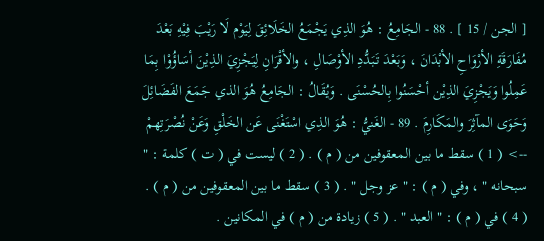[ الجن / 15 ] . 88 - الجَامِعُ : هُوَ الذِي يَجْمَعُ الخَلَائِقَ لِيَوْم لَا رَيْبَ فِيْهِ بَعْدَ مُفَارَقَةِ الأرْوَاحِ الأبْدَانَ ، وَبَعْدَ تَبَدُّدِ الأوْصَالِ ، والأقْرَانِ لِيَجْزِيَ الذِيْنَ أسَاؤُوْا بِمَا عَمِلُوا وَيَجْزِيَ الذِيْن أحْسَنُوا بِالحُسْنَى . وَيُقَالُ : الجَامِعُ هُوَ الذي جَمَعَ الفَضَائِلَ وَحَوَى المآثِرَ والمَكَارِمَ . 89 - الغَنيُّ : هُوَ الذِي اسْتَغْنَى عَن الخَلْقِ وَعَنْ نُصْرَتِهمْ
--> ( 1 ) سقط ما بين المعقوفين من ( م ) . ( 2 ) ليست في ( ت ) كلمة : " سبحانه " ، وفي ( م ) : " عز وجل " . ( 3 ) سقط ما بين المعقوفين من ( م ) . ( 4 ) في ( م ) : " العبد " . ( 5 ) زيادة من ( م ) في المكانين .